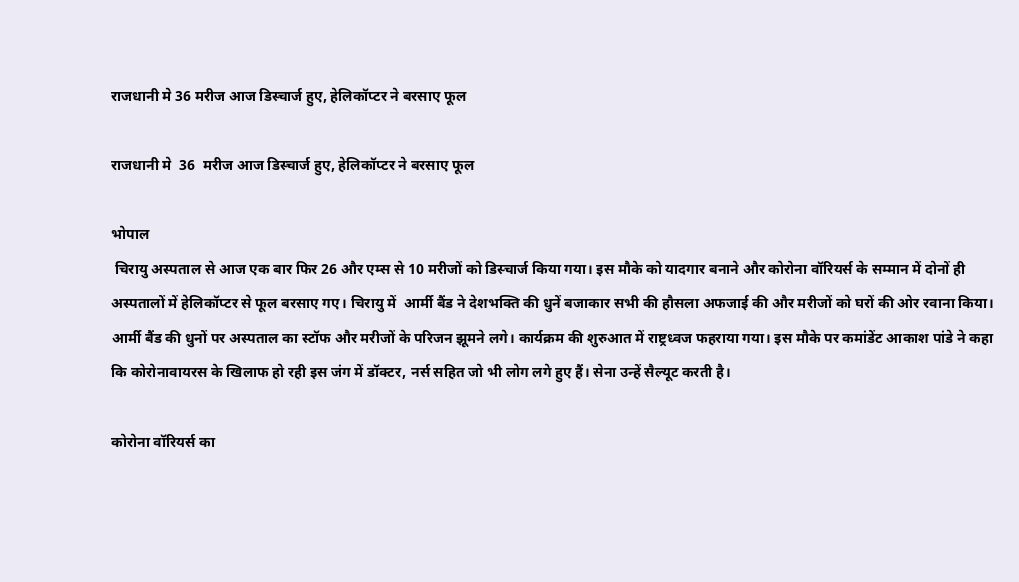राजधानी मे 36 मरीज आज डिस्चार्ज हुए, हेलिकॉप्टर ने बरसाए फूल

राजधानी मे  36  मरीज आज डिस्चार्ज हुए, हेलिकॉप्टर ने बरसाए फूल

भोपाल
 चिरायु अस्पताल से आज एक बार फिर 26 और एम्स से 10 मरीजों को डिस्चार्ज किया गया। इस मौके को यादगार बनाने और कोरोना वॉरियर्स के सम्मान में दोनों ही अस्पतालों में हेलिकॉप्टर से फूल बरसाए गए। चिरायु में  आर्मी बैंड ने देशभक्ति की धुनें बजाकार सभी की हौसला अफजाई की और मरीजों को घरों की ओर रवाना किया। आर्मी बैंड की धुनों पर अस्पताल का स्टॉफ और मरीजों के परिजन झूमने लगे। कार्यक्रम की शुरुआत में राष्ट्रध्वज फहराया गया। इस मौके पर कमांडेंट आकाश पांडे ने कहा कि कोरोनावायरस के खिलाफ हो रही इस जंग में डॉक्टर, नर्स सहित जो भी लोग लगे हुए हैं। सेना उन्हें सैल्यूट करती है।

कोरोना वॉरियर्स का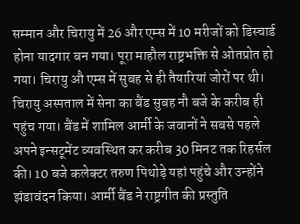सम्मान और चिरायु में 26 और एम्स में 10 मरीजों को डिस्चार्ड होना यादगार बन गया। पूरा माहौल राष्ट्रभक्ति से ओतप्रोत हो गया। चिरायु औ एम्स में सुबह से ही तैयारियां जोरों पर थी। चिरायु अस्पताल में सेना का बैंड सुबह नौ बजे के करीब ही पहुंच गया। बैंड में शामिल आर्मी के जवानों ने सबसे पहले अपने इन्सटूमेंट व्यवस्थित कर करीब 30 मिनट तक रिहर्सल की। 10 बजे कलेक्टर तरुण पिथोड़े यहां पहुंचे और उन्होंने झंडावंदन किया। आर्मी बैंड ने राष्ट्रगीत की प्रस्तुति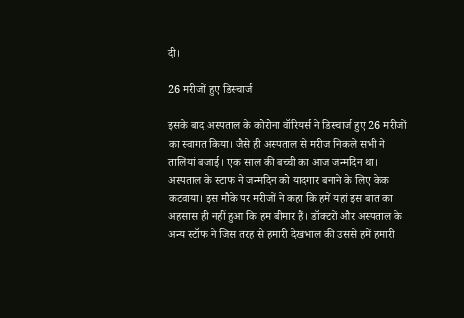दी।

26 मरीजों हुए डिस्चार्ज

इसके बाद अस्पताल के कोरोना वॉरियर्स ने डिस्चार्ज हुए 26 मरीजों का स्वागत किया। जैसे ही अस्पताल से मरीज निकले सभी ने तालियां बजाई। एक साल की बच्ची का आज जन्मदिन था। अस्पताल के स्टाफ ने जन्मदिन को यादगार बनाने के लिए केक कटवाया। इस मौके पर मरीजों ने कहा कि हमें यहां इस बात का अहसास ही नहीं हुआ कि हम बीमार हैं। डॉक्टरों और अस्पताल के अन्य स्टॉफ ने जिस तरह से हमारी देखभाल की उससे हमें हमारी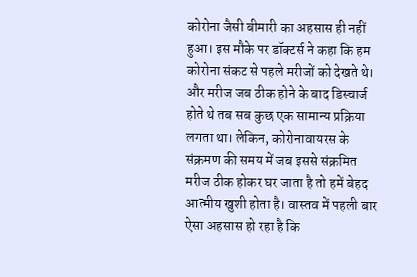कोरोना जैसी बीमारी का अहसास ही नहीं हुआ। इस मौके पर डॉक्टर्स ने कहा कि हम कोरोना संकट से पहले मरीजों को देखते थे। और मरीज जब ठीक होने के बाद डिस्चार्ज होते थे तब सब कुछ एक सामान्य प्रक्रिया लगता था। लेकिन, कोरोनावायरस के संक्रमण की समय में जब इससे संक्रमित मरीज ठीक होकर घर जाता है तो हमें बेहद आत्मीय खुशी होता है। वास्तव में पहली बार ऐसा अहसास हो रहा है कि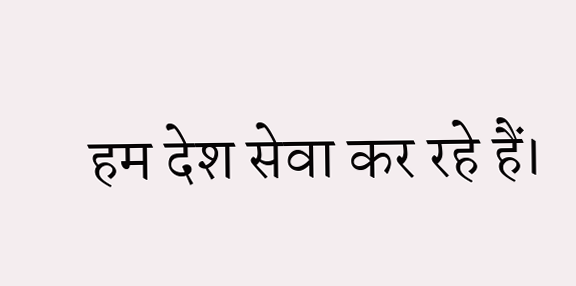हम देश सेवा कर रहे हैं।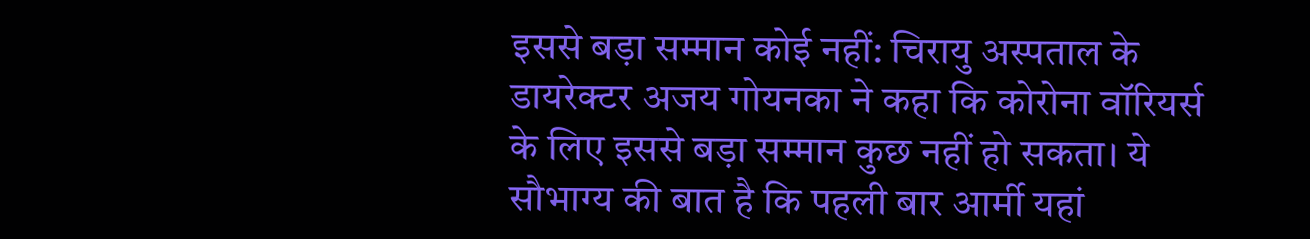इससे बड़ा सम्मान कोई नहीं: चिरायु अस्पताल के डायरेक्टर अजय गोयनका ने कहा कि कोरोना वॉरियर्स के लिए इससे बड़ा सम्मान कुछ नहीं हो सकता। ये सौभाग्य की बात है कि पहली बार आर्मी यहां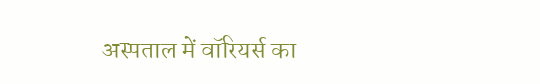अस्पताल में वॉरियर्स का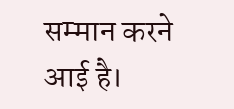सम्मान करने आई है।